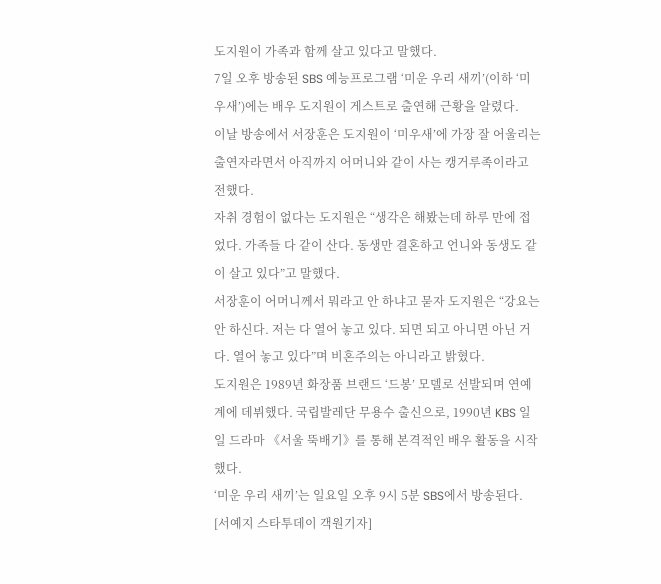도지원이 가족과 함께 살고 있다고 말했다.
7일 오후 방송된 SBS 예능프로그램 ‘미운 우리 새끼’(이하 ‘미우새’)에는 배우 도지원이 게스트로 출연해 근황을 알렸다.
이날 방송에서 서장훈은 도지원이 ‘미우새’에 가장 잘 어울리는 출연자라면서 아직까지 어머니와 같이 사는 캥거루족이라고 전했다.
자취 경험이 없다는 도지원은 “생각은 해봤는데 하루 만에 접었다. 가족들 다 같이 산다. 동생만 결혼하고 언니와 동생도 같이 살고 있다”고 말했다.
서장훈이 어머니께서 뭐라고 안 하냐고 묻자 도지원은 “강요는 안 하신다. 저는 다 열어 놓고 있다. 되면 되고 아니면 아닌 거다. 열어 놓고 있다”며 비혼주의는 아니라고 밝혔다.
도지원은 1989년 화장품 브랜드 ‘드봉’ 모델로 선발되며 연예계에 데뷔했다. 국립발레단 무용수 출신으로, 1990년 KBS 일일 드라마 《서울 뚝배기》를 통해 본격적인 배우 활동을 시작했다.
‘미운 우리 새끼’는 일요일 오후 9시 5분 SBS에서 방송된다.
[서예지 스타투데이 객원기자]